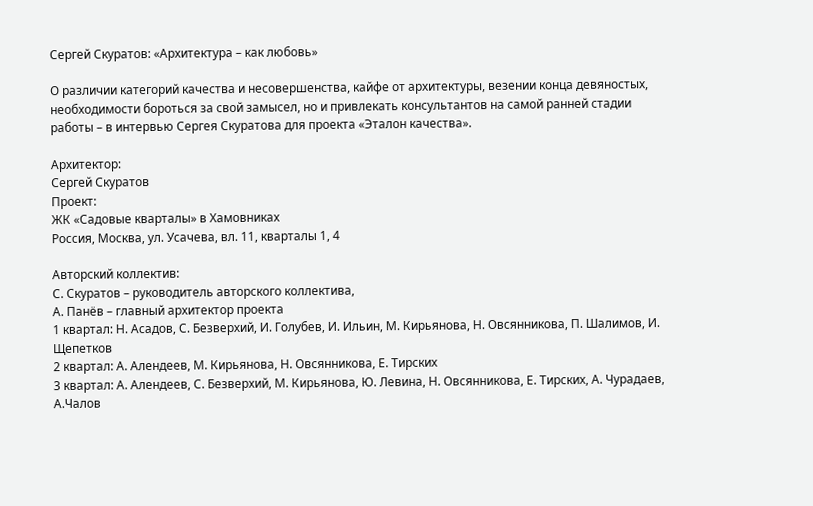Сергей Скуратов: «Архитектура – как любовь»

О различии категорий качества и несовершенства, кайфе от архитектуры, везении конца девяностых, необходимости бороться за свой замысел, но и привлекать консультантов на самой ранней стадии работы – в интервью Сергея Скуратова для проекта «Эталон качества».

Архитектор:
Сергей Скуратов
Проект:
ЖК «Садовые кварталы» в Хамовниках
Россия, Москва, ул. Усачева, вл. 11, кварталы 1, 4

Авторский коллектив:
С. Скуратов – руководитель авторского коллектива,
А. Панёв – главный архитектор проекта
1 квартал: Н. Асадов, С. Безверхий, И. Голубев, И. Ильин, М. Кирьянова, Н. Овсянникова, П. Шалимов, И. Щепетков
2 квартал: А. Алендеев, М. Кирьянова, Н. Овсянникова, Е. Тирских
3 квартал: А. Алендеев, С. Безверхий, М. Кирьянова, Ю. Левина, Н. Овсянникова, Е. Тирских, А. Чурадаев, А.Чалов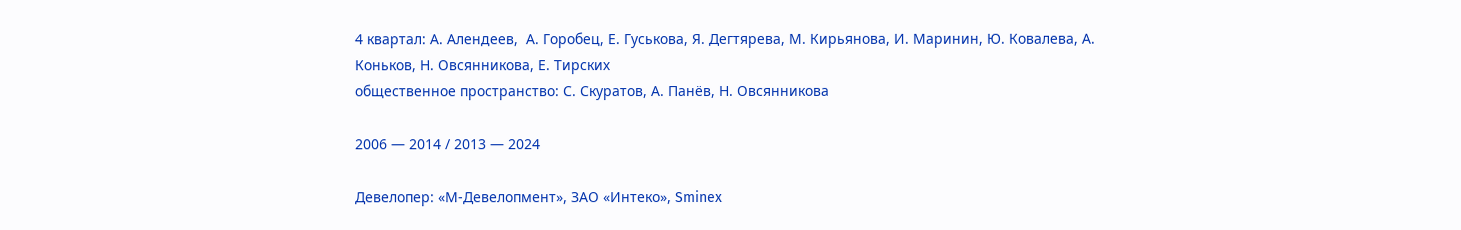4 квартал: А. Алендеев,  А. Горобец, Е. Гуськова, Я. Дегтярева, М. Кирьянова, И. Маринин, Ю. Ковалева, А. Коньков, Н. Овсянникова, Е. Тирских
общественное пространство: С. Скуратов, А. Панёв, Н. Овсянникова

2006 — 2014 / 2013 — 2024

Девелопер: «М-Девелопмент», ЗАО «Интеко», Sminex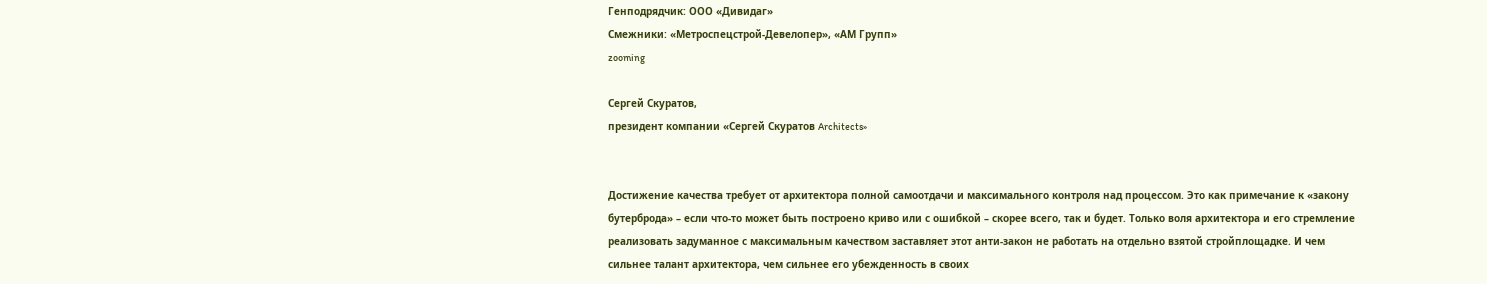Генподрядчик: ООО «Дивидаг»
Смежники: «Метроспецстрой-Девелопер», «АМ Групп»
zooming

Сергей Скуратов,
президент компании «Сергей Скуратов Architects»


Достижение качества требует от архитектора полной самоотдачи и максимального контроля над процессом. Это как примечание к «закону бутерброда» – если что-то может быть построено криво или с ошибкой – скорее всего, так и будет. Только воля архитектора и его стремление реализовать задуманное с максимальным качеством заставляет этот анти-закон не работать на отдельно взятой стройплощадке. И чем сильнее талант архитектора, чем сильнее его убежденность в своих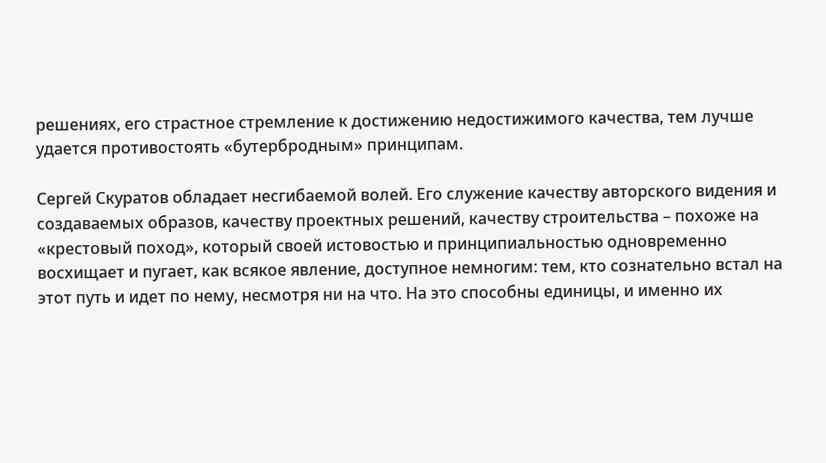решениях, его страстное стремление к достижению недостижимого качества, тем лучше удается противостоять «бутербродным» принципам.

Сергей Скуратов обладает несгибаемой волей. Его служение качеству авторского видения и создаваемых образов, качеству проектных решений, качеству строительства – похоже на «крестовый поход», который своей истовостью и принципиальностью одновременно восхищает и пугает, как всякое явление, доступное немногим: тем, кто сознательно встал на этот путь и идет по нему, несмотря ни на что. На это способны единицы, и именно их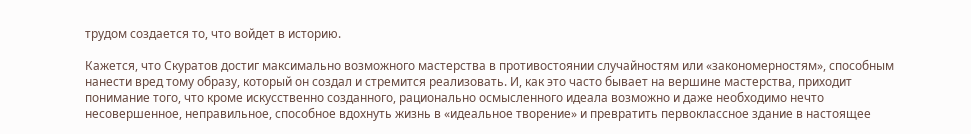трудом создается то, что войдет в историю.

Кажется, что Скуратов достиг максимально возможного мастерства в противостоянии случайностям или «закономерностям», способным нанести вред тому образу, который он создал и стремится реализовать. И, как это часто бывает на вершине мастерства, приходит понимание того, что кроме искусственно созданного, рационально осмысленного идеала возможно и даже необходимо нечто несовершенное, неправильное, способное вдохнуть жизнь в «идеальное творение» и превратить первоклассное здание в настоящее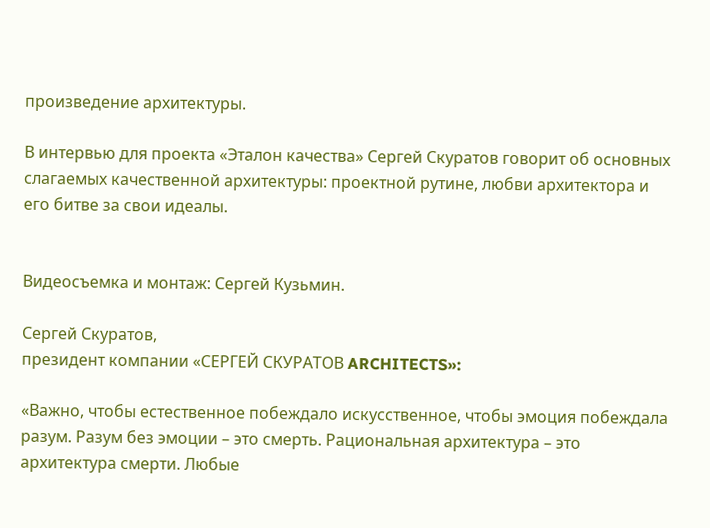произведение архитектуры.

В интервью для проекта «Эталон качества» Сергей Скуратов говорит об основных слагаемых качественной архитектуры: проектной рутине, любви архитектора и его битве за свои идеалы.


Видеосъемка и монтаж: Сергей Кузьмин.

Сергей Скуратов,
президент компании «СЕРГЕЙ СКУРАТОВ ARCHITECTS»:

«Важно, чтобы естественное побеждало искусственное, чтобы эмоция побеждала разум. Разум без эмоции – это смерть. Рациональная архитектура – это архитектура смерти. Любые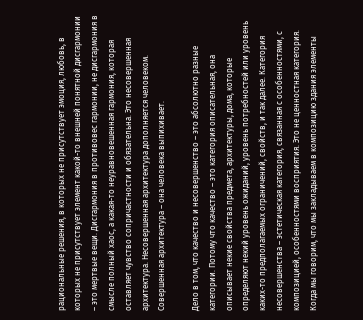рациональные решения, в которых не присутствует эмоция, любовь, в которых не присутствует элемент какой-то внешней понятной дисгармонии – это мертвые вещи. Дисгармония в противовес гармонии, не дисгармония в смысле полный хаос, а какая-то неуравновешенная гармония, которая оставляет чувство сопричастности и обязательна. Это несовершенная архитектура. Несовершенная архитектура дополняется человеком. Совершенная архитектура – она человека выпихивает.

Дело в том, что качество и несовершенство – это абсолютно разные категории. Потому что качество – это категория описательная, она описывает некие свойства предмета, архитектуры, дома, которые определяют некий уровень ожиданий, уровень потребностей или уровень каких-то предполагаемых ограничений, свойств, и так далее. Категория несовершенства – эстетическая категория, связанная с особенностями, с композицией, особенностями восприятия. Это не ценностная категория. Когда мы говорим, что мы закладываем в композицию здания элементы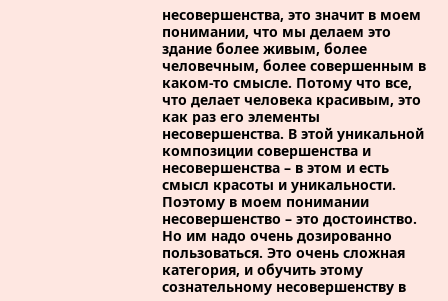несовершенства, это значит в моем понимании, что мы делаем это здание более живым, более человечным, более совершенным в каком-то смысле. Потому что все, что делает человека красивым, это как раз его элементы несовершенства. В этой уникальной композиции совершенства и несовершенства – в этом и есть смысл красоты и уникальности. Поэтому в моем понимании несовершенство – это достоинство. Но им надо очень дозированно пользоваться. Это очень сложная категория, и обучить этому сознательному несовершенству в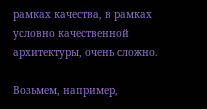рамках качества, в рамках условно качественной архитектуры, очень сложно.

Возьмем, например,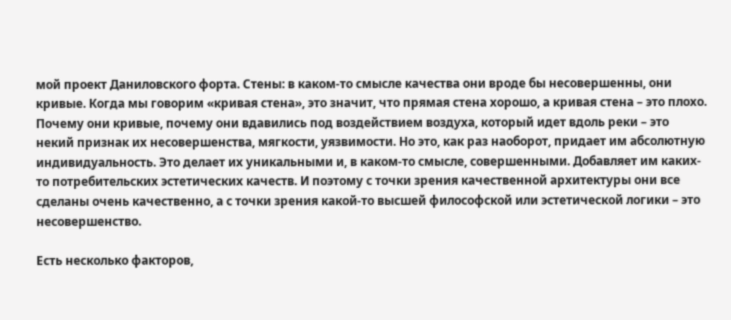мой проект Даниловского форта. Стены: в каком-то смысле качества они вроде бы несовершенны, они кривые. Когда мы говорим «кривая стена», это значит, что прямая стена хорошо, а кривая стена – это плохо. Почему они кривые, почему они вдавились под воздействием воздуха, который идет вдоль реки – это некий признак их несовершенства, мягкости, уязвимости. Но это, как раз наоборот, придает им абсолютную индивидуальность. Это делает их уникальными и, в каком-то смысле, совершенными. Добавляет им каких-то потребительских эстетических качеств. И поэтому с точки зрения качественной архитектуры они все сделаны очень качественно, а с точки зрения какой-то высшей философской или эстетической логики – это несовершенство.

Есть несколько факторов,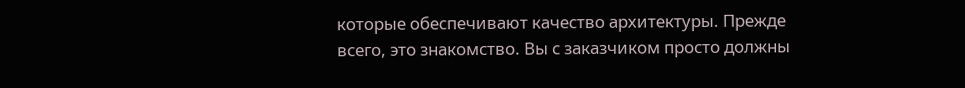которые обеспечивают качество архитектуры. Прежде всего, это знакомство. Вы с заказчиком просто должны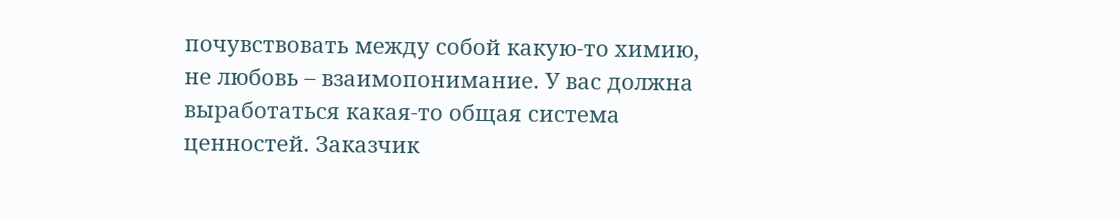почувствовать между собой какую-то химию, не любовь – взаимопонимание. У вас должна выработаться какая-то общая система ценностей. Заказчик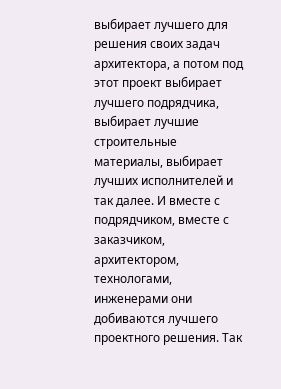выбирает лучшего для решения своих задач архитектора, а потом под этот проект выбирает лучшего подрядчика, выбирает лучшие строительные материалы, выбирает лучших исполнителей и так далее. И вместе с подрядчиком, вместе с заказчиком, архитектором, технологами, инженерами они добиваются лучшего проектного решения. Так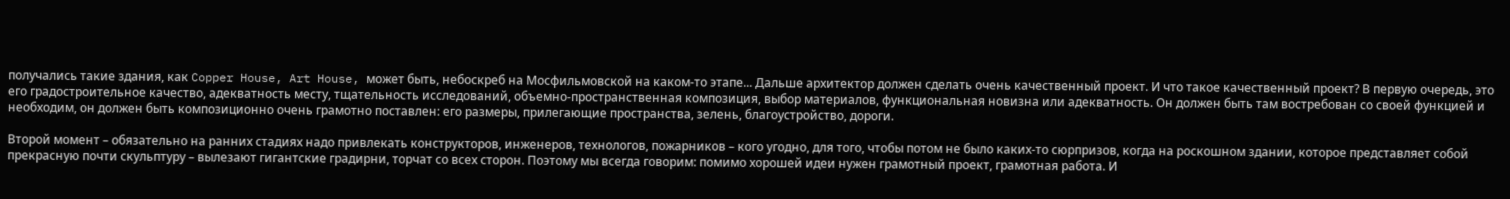получались такие здания, как Copper House, Art House, может быть, небоскреб на Мосфильмовской на каком-то этапе... Дальше архитектор должен сделать очень качественный проект. И что такое качественный проект? В первую очередь, это его градостроительное качество, адекватность месту, тщательность исследований, объемно-пространственная композиция, выбор материалов, функциональная новизна или адекватность. Он должен быть там востребован со своей функцией и необходим, он должен быть композиционно очень грамотно поставлен: его размеры, прилегающие пространства, зелень, благоустройство, дороги.

Второй момент – обязательно на ранних стадиях надо привлекать конструкторов, инженеров, технологов, пожарников – кого угодно, для того, чтобы потом не было каких-то сюрпризов, когда на роскошном здании, которое представляет собой прекрасную почти скульптуру – вылезают гигантские градирни, торчат со всех сторон. Поэтому мы всегда говорим: помимо хорошей идеи нужен грамотный проект, грамотная работа. И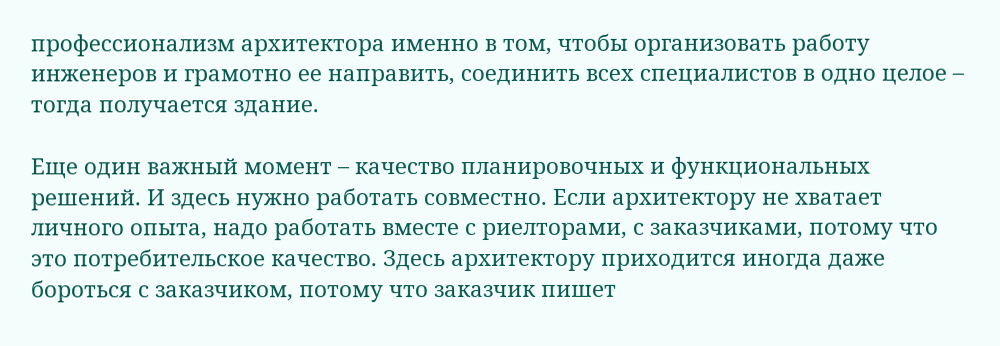профессионализм архитектора именно в том, чтобы организовать работу инженеров и грамотно ее направить, соединить всех специалистов в одно целое – тогда получается здание.

Еще один важный момент – качество планировочных и функциональных решений. И здесь нужно работать совместно. Если архитектору не хватает личного опыта, надо работать вместе с риелторами, с заказчиками, потому что это потребительское качество. Здесь архитектору приходится иногда даже бороться с заказчиком, потому что заказчик пишет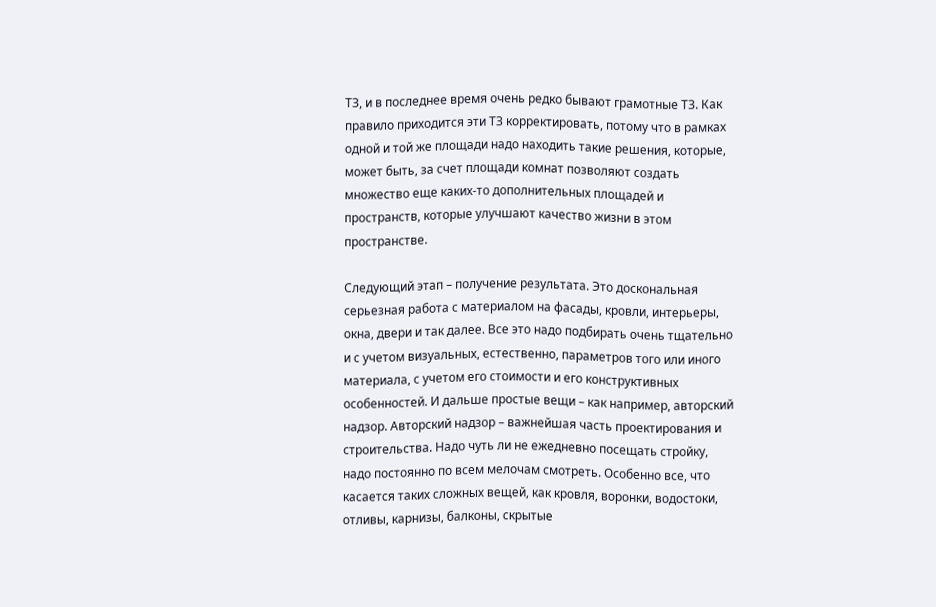ТЗ, и в последнее время очень редко бывают грамотные ТЗ. Как правило приходится эти ТЗ корректировать, потому что в рамках одной и той же площади надо находить такие решения, которые, может быть, за счет площади комнат позволяют создать множество еще каких-то дополнительных площадей и пространств, которые улучшают качество жизни в этом пространстве.

Следующий этап – получение результата. Это доскональная серьезная работа с материалом на фасады, кровли, интерьеры, окна, двери и так далее. Все это надо подбирать очень тщательно и с учетом визуальных, естественно, параметров того или иного материала, с учетом его стоимости и его конструктивных особенностей. И дальше простые вещи – как например, авторский надзор. Авторский надзор – важнейшая часть проектирования и строительства. Надо чуть ли не ежедневно посещать стройку, надо постоянно по всем мелочам смотреть. Особенно все, что касается таких сложных вещей, как кровля, воронки, водостоки, отливы, карнизы, балконы, скрытые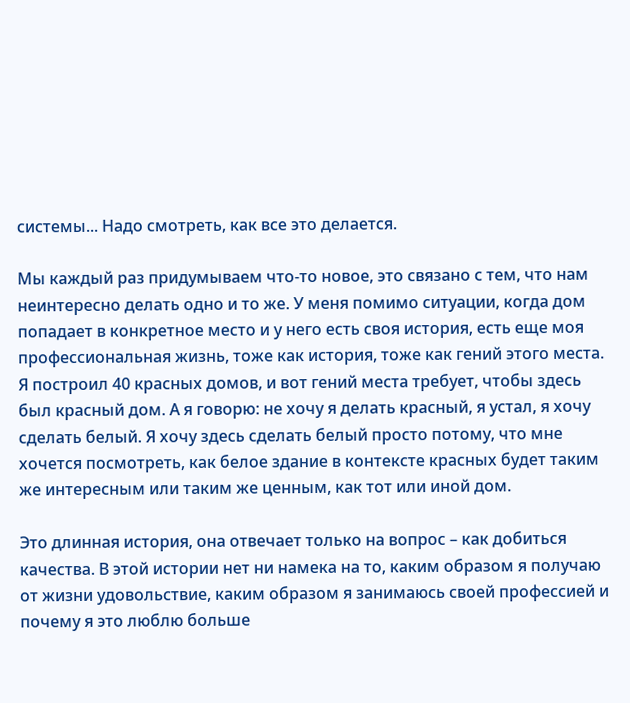системы... Надо смотреть, как все это делается.

Мы каждый раз придумываем что-то новое, это связано с тем, что нам неинтересно делать одно и то же. У меня помимо ситуации, когда дом попадает в конкретное место и у него есть своя история, есть еще моя профессиональная жизнь, тоже как история, тоже как гений этого места. Я построил 40 красных домов, и вот гений места требует, чтобы здесь был красный дом. А я говорю: не хочу я делать красный, я устал, я хочу сделать белый. Я хочу здесь сделать белый просто потому, что мне хочется посмотреть, как белое здание в контексте красных будет таким же интересным или таким же ценным, как тот или иной дом.

Это длинная история, она отвечает только на вопрос – как добиться качества. В этой истории нет ни намека на то, каким образом я получаю от жизни удовольствие, каким образом я занимаюсь своей профессией и почему я это люблю больше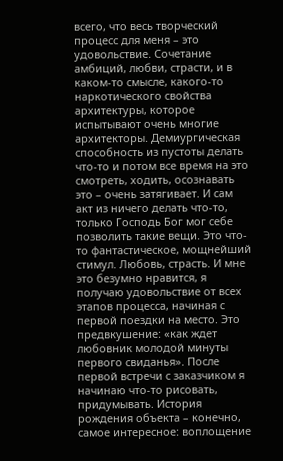всего, что весь творческий процесс для меня – это удовольствие. Сочетание амбиций, любви, страсти, и в каком-то смысле, какого-то наркотического свойства архитектуры, которое испытывают очень многие архитекторы. Демиургическая способность из пустоты делать что-то и потом все время на это смотреть, ходить, осознавать это – очень затягивает. И сам акт из ничего делать что-то, только Господь Бог мог себе позволить такие вещи. Это что-то фантастическое, мощнейший стимул. Любовь, страсть. И мне это безумно нравится, я получаю удовольствие от всех этапов процесса, начиная с первой поездки на место. Это предвкушение: «как ждет любовник молодой минуты первого свиданья». После первой встречи с заказчиком я начинаю что-то рисовать, придумывать. История рождения объекта – конечно, самое интересное: воплощение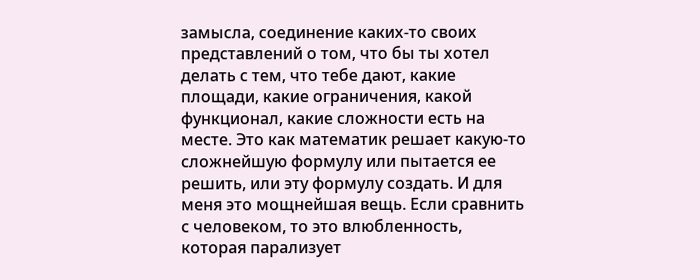замысла, соединение каких-то своих представлений о том, что бы ты хотел делать с тем, что тебе дают, какие площади, какие ограничения, какой функционал, какие сложности есть на месте. Это как математик решает какую-то сложнейшую формулу или пытается ее решить, или эту формулу создать. И для меня это мощнейшая вещь. Если сравнить с человеком, то это влюбленность, которая парализует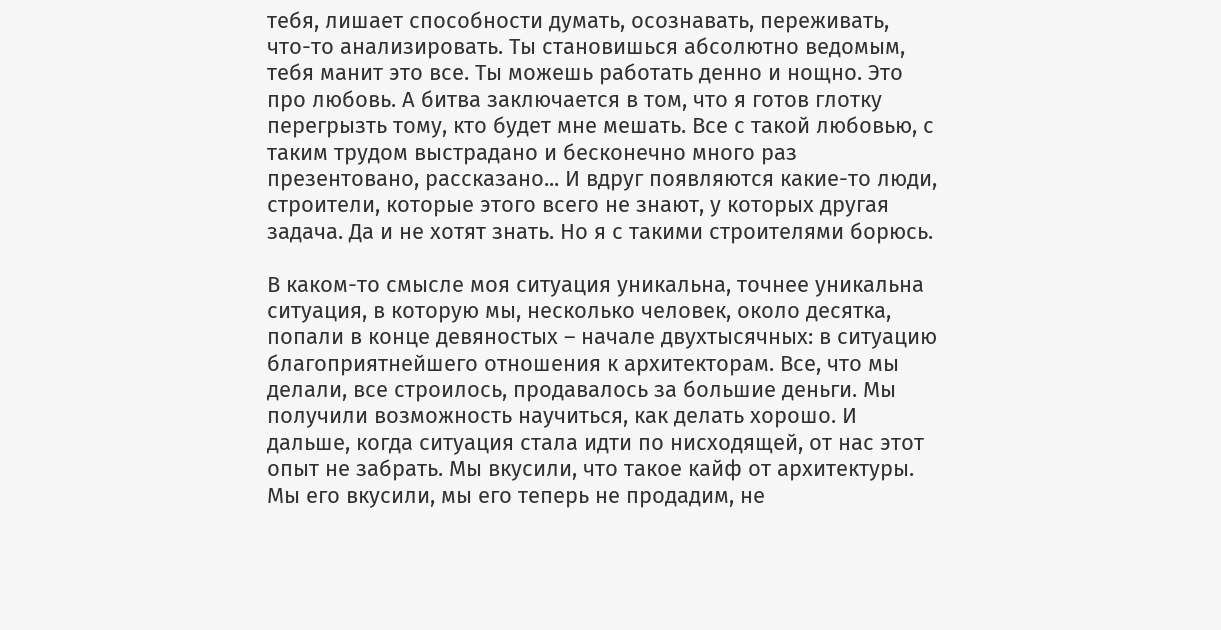тебя, лишает способности думать, осознавать, переживать, что-то анализировать. Ты становишься абсолютно ведомым, тебя манит это все. Ты можешь работать денно и нощно. Это про любовь. А битва заключается в том, что я готов глотку перегрызть тому, кто будет мне мешать. Все с такой любовью, с таким трудом выстрадано и бесконечно много раз презентовано, рассказано... И вдруг появляются какие-то люди, строители, которые этого всего не знают, у которых другая задача. Да и не хотят знать. Но я с такими строителями борюсь.

В каком-то смысле моя ситуация уникальна, точнее уникальна ситуация, в которую мы, несколько человек, около десятка, попали в конце девяностых – начале двухтысячных: в ситуацию благоприятнейшего отношения к архитекторам. Все, что мы делали, все строилось, продавалось за большие деньги. Мы получили возможность научиться, как делать хорошо. И дальше, когда ситуация стала идти по нисходящей, от нас этот опыт не забрать. Мы вкусили, что такое кайф от архитектуры. Мы его вкусили, мы его теперь не продадим, не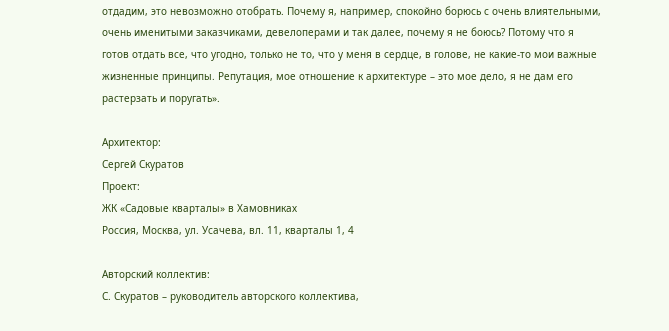отдадим, это невозможно отобрать. Почему я, например, спокойно борюсь с очень влиятельными, очень именитыми заказчиками, девелоперами и так далее, почему я не боюсь? Потому что я готов отдать все, что угодно, только не то, что у меня в сердце, в голове, не какие-то мои важные жизненные принципы. Репутация, мое отношение к архитектуре – это мое дело, я не дам его растерзать и поругать».

Архитектор:
Сергей Скуратов
Проект:
ЖК «Садовые кварталы» в Хамовниках
Россия, Москва, ул. Усачева, вл. 11, кварталы 1, 4

Авторский коллектив:
С. Скуратов – руководитель авторского коллектива,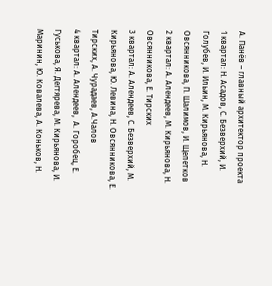А. Панёв – главный архитектор проекта
1 квартал: Н. Асадов, С. Безверхий, И. Голубев, И. Ильин, М. Кирьянова, Н. Овсянникова, П. Шалимов, И. Щепетков
2 квартал: А. Алендеев, М. Кирьянова, Н. Овсянникова, Е. Тирских
3 квартал: А. Алендеев, С. Безверхий, М. Кирьянова, Ю. Левина, Н. Овсянникова, Е. Тирских, А. Чурадаев, А.Чалов
4 квартал: А. Алендеев,  А. Горобец, Е. Гуськова, Я. Дегтярева, М. Кирьянова, И. Маринин, Ю. Ковалева, А. Коньков, Н.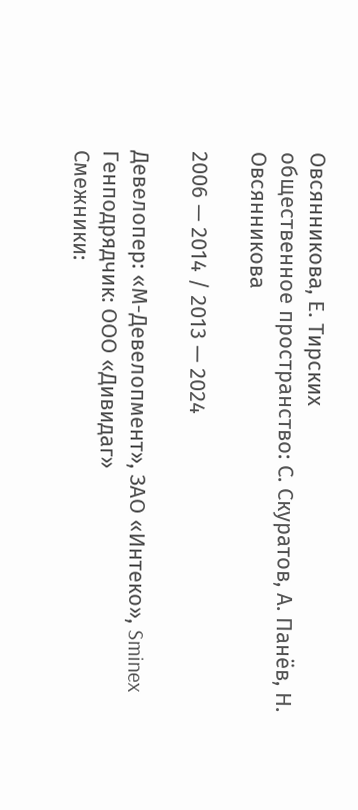Овсянникова, Е. Тирских
общественное пространство: С. Скуратов, А. Панёв, Н. Овсянникова

2006 — 2014 / 2013 — 2024

Девелопер: «М-Девелопмент», ЗАО «Интеко», Sminex
Генподрядчик: ООО «Дивидаг»
Смежники: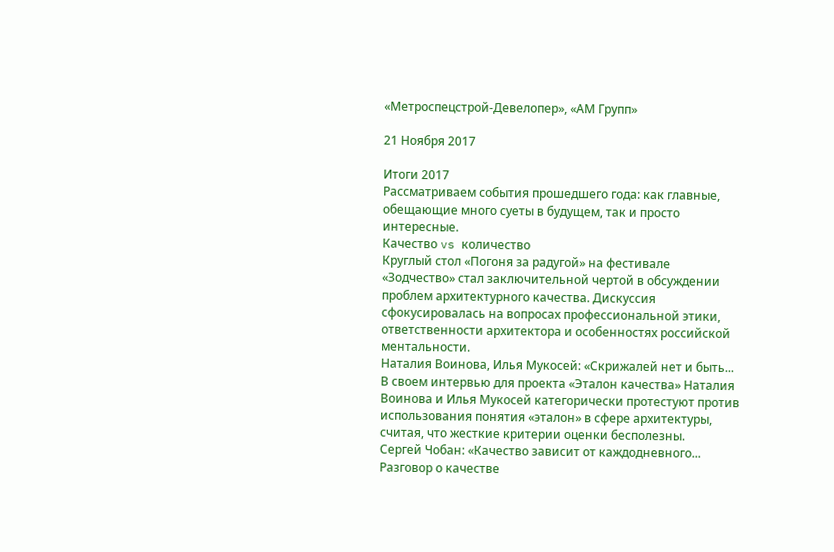«Метроспецстрой-Девелопер», «АМ Групп»

21 Ноября 2017

Итоги 2017
Рассматриваем события прошедшего года: как главные, обещающие много суеты в будущем, так и просто интересные.
Качество vs количество
Круглый стол «Погоня за радугой» на фестивале «Зодчество» стал заключительной чертой в обсуждении проблем архитектурного качества. Дискуссия сфокусировалась на вопросах профессиональной этики, ответственности архитектора и особенностях российской ментальности.
Наталия Воинова, Илья Мукосей: «Скрижалей нет и быть...
В своем интервью для проекта «Эталон качества» Наталия Воинова и Илья Мукосей категорически протестуют против использования понятия «эталон» в сфере архитектуры, считая, что жесткие критерии оценки бесполезны.
Сергей Чобан: «Качество зависит от каждодневного...
Разговор о качестве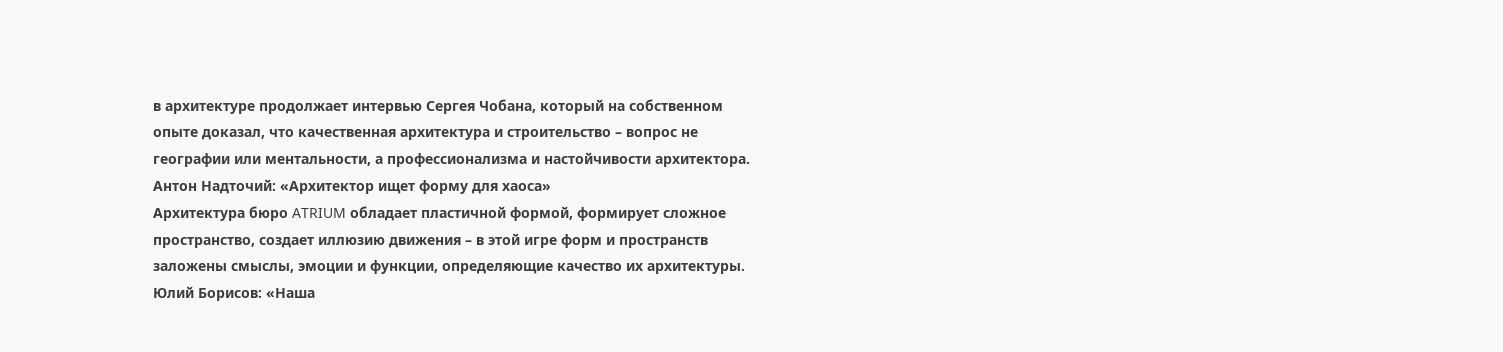в архитектуре продолжает интервью Сергея Чобана, который на собственном опыте доказал, что качественная архитектура и строительство – вопрос не географии или ментальности, а профессионализма и настойчивости архитектора.
Антон Надточий: «Архитектор ищет форму для хаоса»
Архитектура бюро ATRIUM обладает пластичной формой, формирует сложное пространство, создает иллюзию движения – в этой игре форм и пространств заложены смыслы, эмоции и функции, определяющие качество их архитектуры.
Юлий Борисов: «Наша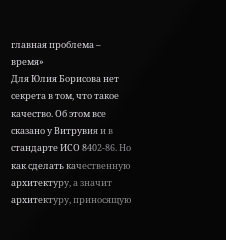главная проблема – время»
Для Юлия Борисова нет секрета в том, что такое качество. Об этом все сказано у Витрувия и в стандарте ИСО 8402-86. Но как сделать качественную архитектуру, а значит архитектуру, приносящую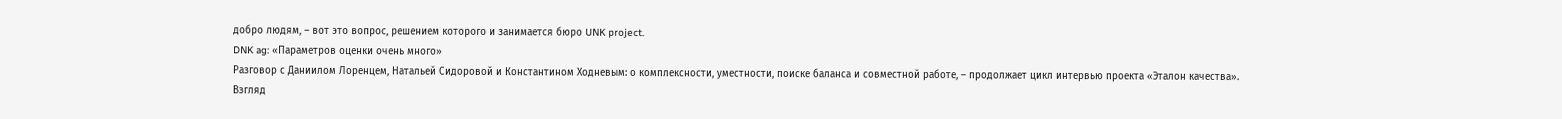добро людям, – вот это вопрос, решением которого и занимается бюро UNK project.
DNK ag: «Параметров оценки очень много»
Разговор с Даниилом Лоренцем, Натальей Сидоровой и Константином Ходневым: о комплексности, уместности, поиске баланса и совместной работе, – продолжает цикл интервью проекта «Эталон качества».
Взгляд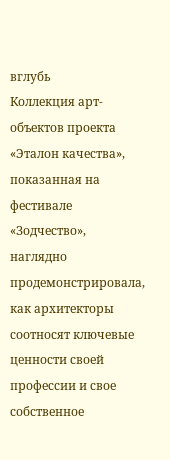вглубь
Коллекция арт-объектов проекта «Эталон качества», показанная на фестивале «Зодчество», наглядно продемонстрировала, как архитекторы соотносят ключевые ценности своей профессии и свое собственное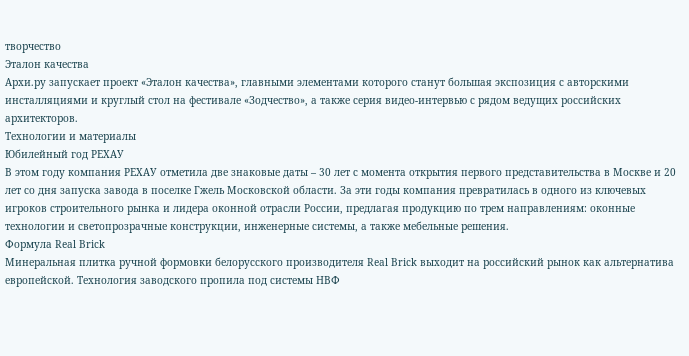творчество
Эталон качества
Архи.ру запускает проект «Эталон качества», главными элементами которого станут большая экспозиция с авторскими инсталляциями и круглый стол на фестивале «Зодчество», а также серия видео-интервью с рядом ведущих российских архитекторов.
Технологии и материалы
Юбилейный год РЕХАУ
В этом году компания РЕХАУ отметила две знаковые даты – 30 лет с момента открытия первого представительства в Москве и 20 лет со дня запуска завода в поселке Гжель Московской области. За эти годы компания превратилась в одного из ключевых игроков строительного рынка и лидера оконной отрасли России, предлагая продукцию по трем направлениям: оконные технологии и светопрозрачные конструкции, инженерные системы, а также мебельные решения.
Формула Real Brick
Минеральная плитка ручной формовки белорусского производителя Real Brick выходит на российский рынок как альтернатива европейской. Технология заводского пропила под системы НВФ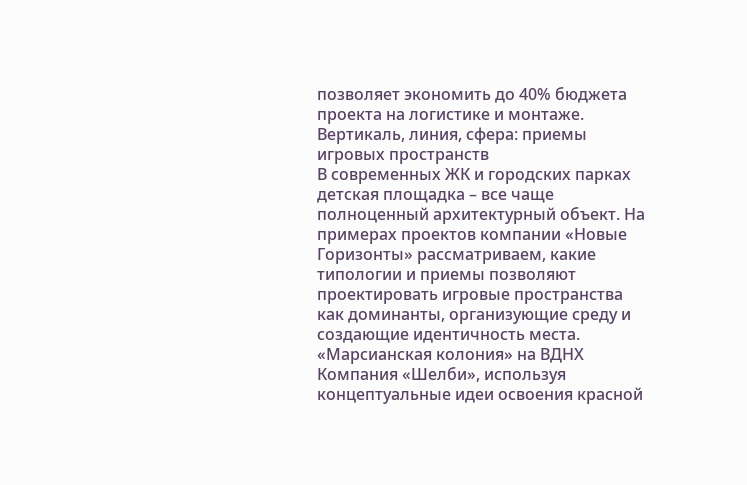позволяет экономить до 40% бюджета проекта на логистике и монтаже.
Вертикаль, линия, сфера: приемы игровых пространств
В современных ЖК и городских парках детская площадка – все чаще полноценный архитектурный объект. На примерах проектов компании «Новые Горизонты» рассматриваем, какие типологии и приемы позволяют проектировать игровые пространства как доминанты, организующие среду и создающие идентичность места.
«Марсианская колония» на ВДНХ
Компания «Шелби», используя концептуальные идеи освоения красной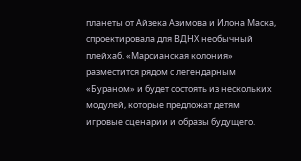планеты от Айзека Азимова и Илона Маска, спроектировала для ВДНХ необычный плейхаб. «Марсианская колония» разместится рядом с легендарным «Бураном» и будет состоять из нескольких модулей, которые предложат детям игровые сценарии и образы будущего.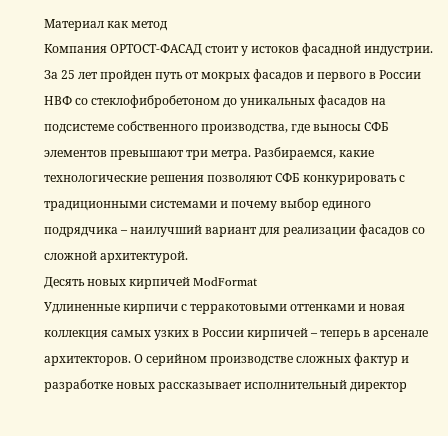Материал как метод
Компания ОРТОСТ-ФАСАД стоит у истоков фасадной индустрии. За 25 лет пройден путь от мокрых фасадов и первого в России НВФ со стеклофибробетоном до уникальных фасадов на подсистеме собственного производства, где выносы СФБ элементов превышают три метра. Разбираемся, какие технологические решения позволяют СФБ конкурировать с традиционными системами и почему выбор единого подрядчика – наилучший вариант для реализации фасадов со сложной архитектурой.
Десять новых кирпичей ModFormat
Удлиненные кирпичи с терракотовыми оттенками и новая коллекция самых узких в России кирпичей – теперь в арсенале архитекторов. О серийном производстве сложных фактур и разработке новых рассказывает исполнительный директор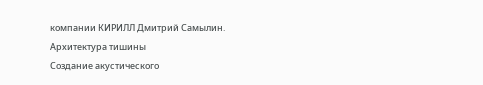компании КИРИЛЛ Дмитрий Самылин.
Архитектура тишины
Создание акустического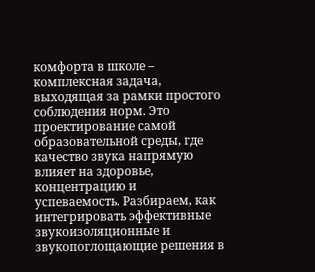комфорта в школе – комплексная задача, выходящая за рамки простого соблюдения норм. Это проектирование самой образовательной среды, где качество звука напрямую влияет на здоровье, концентрацию и успеваемость. Разбираем, как интегрировать эффективные звукоизоляционные и звукопоглощающие решения в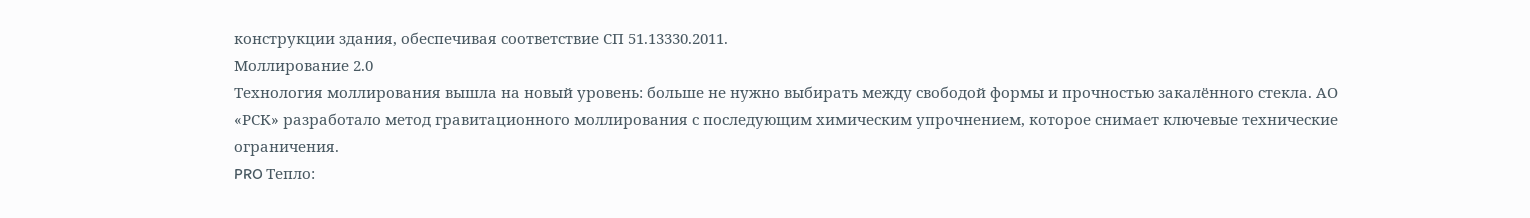конструкции здания, обеспечивая соответствие СП 51.13330.2011.
Моллирование 2.0
Технология моллирования вышла на новый уровень: больше не нужно выбирать между свободой формы и прочностью закалённого стекла. АО «РСК» разработало метод гравитационного моллирования с последующим химическим упрочнением, которое снимает ключевые технические ограничения.
PRO Тепло: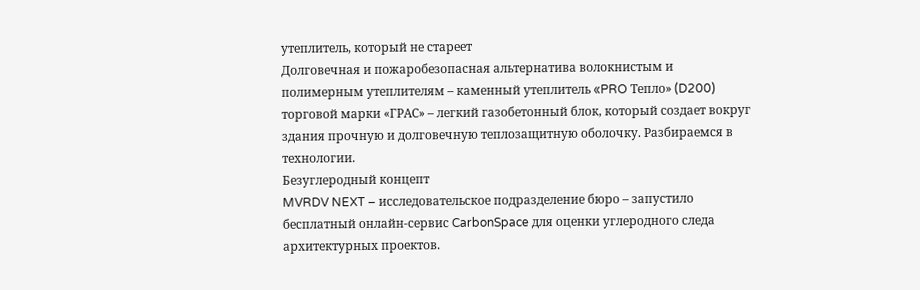утеплитель, который не стареет
Долговечная и пожаробезопасная альтернатива волокнистым и полимерным утеплителям – каменный утеплитель «PRO Тепло» (D200) торговой марки «ГРАС» – легкий газобетонный блок, который создает вокруг здания прочную и долговечную теплозащитную оболочку. Разбираемся в технологии.
Безуглеродный концепт
MVRDV NEXT – исследовательское подразделение бюро – запустило бесплатный онлайн-сервис CarbonSpace для оценки углеродного следа архитектурных проектов.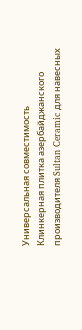Универсальная совместимость
Клинкерная плитка азербайджанского производителя Sultan Ceramic для навесных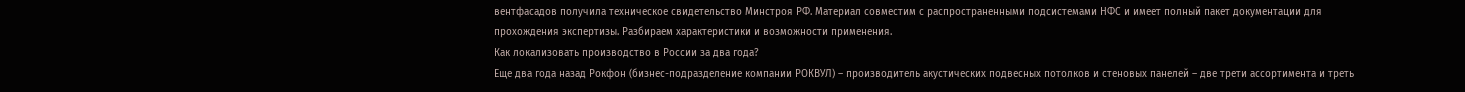вентфасадов получила техническое свидетельство Минстроя РФ. Материал совместим с распространенными подсистемами НФС и имеет полный пакет документации для прохождения экспертизы. Разбираем характеристики и возможности применения.
Как локализовать производство в России за два года?
Еще два года назад Рокфон (бизнес-подразделение компании РОКВУЛ) – производитель акустических подвесных потолков и стеновых панелей – две трети ассортимента и треть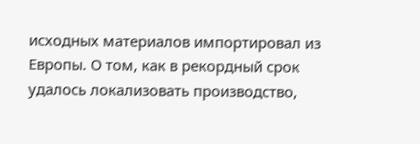исходных материалов импортировал из Европы. О том, как в рекордный срок удалось локализовать производство,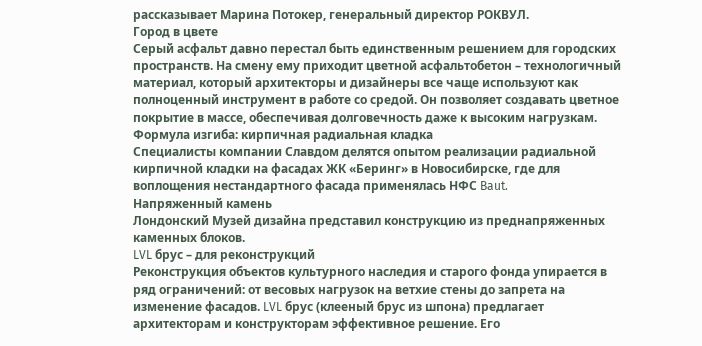рассказывает Марина Потокер, генеральный директор РОКВУЛ.
Город в цвете
Серый асфальт давно перестал быть единственным решением для городских пространств. На смену ему приходит цветной асфальтобетон – технологичный материал, который архитекторы и дизайнеры все чаще используют как полноценный инструмент в работе со средой. Он позволяет создавать цветное покрытие в массе, обеспечивая долговечность даже к высоким нагрузкам.
Формула изгиба: кирпичная радиальная кладка
Специалисты компании Славдом делятся опытом реализации радиальной кирпичной кладки на фасадах ЖК «Беринг» в Новосибирске, где для воплощения нестандартного фасада применялась НФС Baut.
Напряженный камень
Лондонский Музей дизайна представил конструкцию из преднапряженных каменных блоков.
LVL брус – для реконструкций
Реконструкция объектов культурного наследия и старого фонда упирается в ряд ограничений: от весовых нагрузок на ветхие стены до запрета на изменение фасадов. LVL брус (клееный брус из шпона) предлагает архитекторам и конструкторам эффективное решение. Его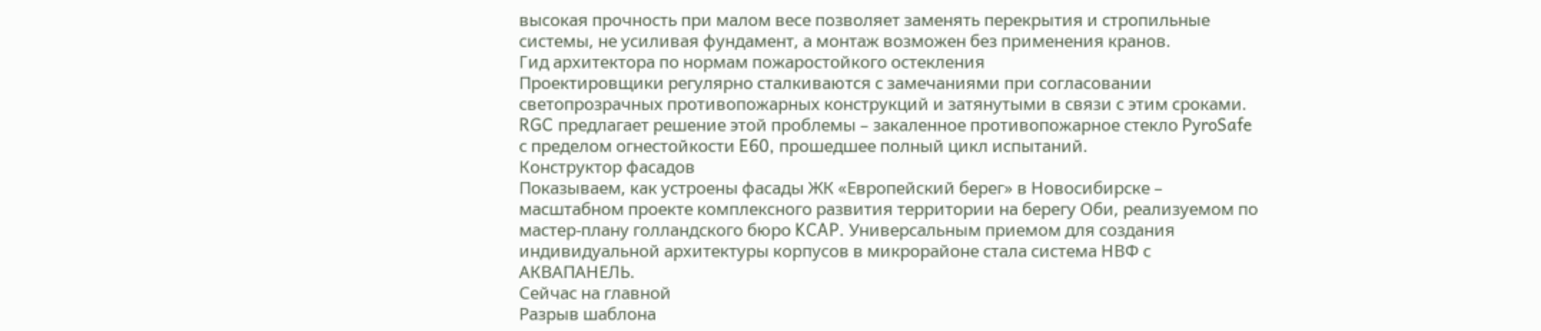высокая прочность при малом весе позволяет заменять перекрытия и стропильные системы, не усиливая фундамент, а монтаж возможен без применения кранов.
Гид архитектора по нормам пожаростойкого остекления
Проектировщики регулярно сталкиваются с замечаниями при согласовании светопрозрачных противопожарных конструкций и затянутыми в связи с этим сроками. RGC предлагает решение этой проблемы – закаленное противопожарное стекло PyroSafe с пределом огнестойкости E60, прошедшее полный цикл испытаний.
Конструктор фасадов
Показываем, как устроены фасады ЖК «Европейский берег» в Новосибирске – масштабном проекте комплексного развития территории на берегу Оби, реализуемом по мастер-плану голландского бюро KCAP. Универсальным приемом для создания индивидуальной архитектуры корпусов в микрорайоне стала система НВФ с АКВАПАНЕЛЬ.
Сейчас на главной
Разрыв шаблона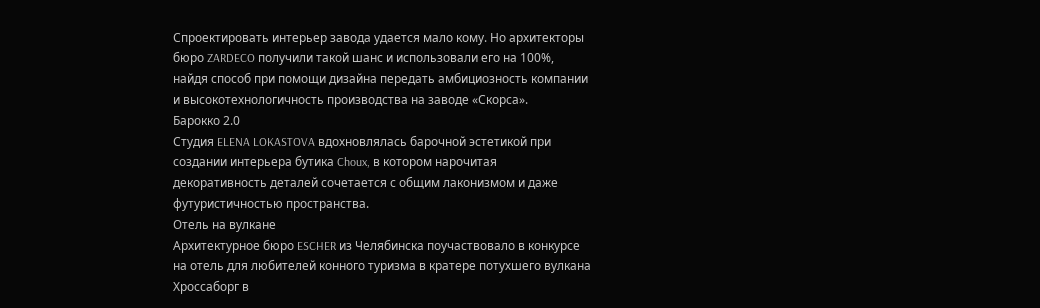Спроектировать интерьер завода удается мало кому. Но архитекторы бюро ZARDECO получили такой шанс и использовали его на 100%, найдя способ при помощи дизайна передать амбициозность компании и высокотехнологичность производства на заводе «Скорса».
Барокко 2.0
Студия ELENA LOKASTOVA вдохновлялась барочной эстетикой при создании интерьера бутика Choux, в котором нарочитая декоративность деталей сочетается с общим лаконизмом и даже футуристичностью пространства.
Отель на вулкане
Архитектурное бюро ESCHER из Челябинска поучаствовало в конкурсе на отель для любителей конного туризма в кратере потухшего вулкана Хроссаборг в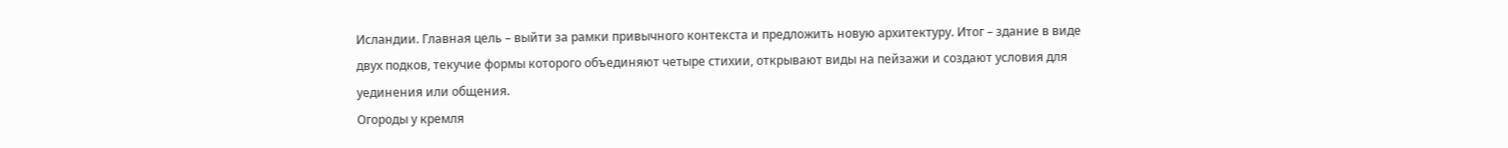Исландии. Главная цель – выйти за рамки привычного контекста и предложить новую архитектуру. Итог – здание в виде двух подков, текучие формы которого объединяют четыре стихии, открывают виды на пейзажи и создают условия для уединения или общения.
Огороды у кремля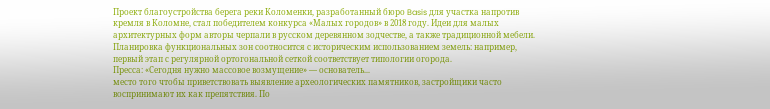Проект благоустройства берега реки Коломенки, разработанный бюро Basis для участка напротив кремля в Коломне, стал победителем конкурса «Малых городов» в 2018 году. Идеи для малых архитектурных форм авторы черпали в русском деревянном зодчестве, а также традиционной мебели. Планировка функциональных зон соотносится с историческим использованием земель: например, первый этап с регулярной ортогональной сеткой соответствует типологии огорода.
Пресса: «Сегодня нужно массовое возмущение» — основатель...
место того чтобы приветствовать выявление археологических памятников, застройщики часто воспринимают их как препятствия. По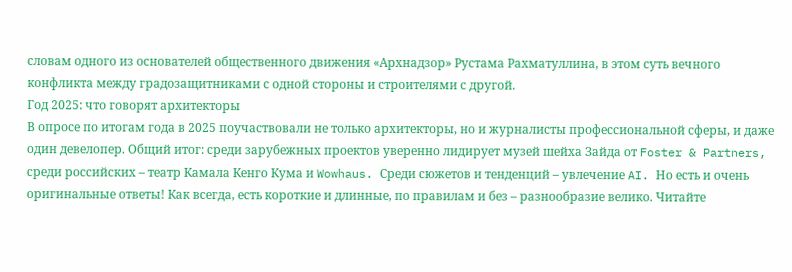словам одного из основателей общественного движения «Архнадзор» Рустама Рахматуллина, в этом суть вечного конфликта между градозащитниками с одной стороны и строителями с другой.
Год 2025: что говорят архитекторы
В опросе по итогам года в 2025 поучаствовали не только архитекторы, но и журналисты профессиональной сферы, и даже один девелопер. Общий итог: среди зарубежных проектов уверенно лидирует музей шейха Зайда от Foster & Partners, среди российских – театр Камала Кенго Кума и Wowhaus. Среди сюжетов и тенденций – увлечение AI. Но есть и очень оригинальные ответы! Как всегда, есть короткие и длинные, по правилам и без – разнообразие велико. Читайте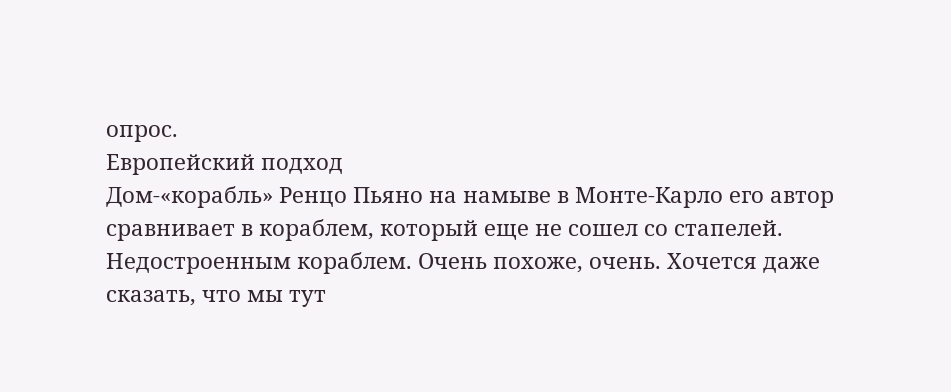опрос.
Европейский подход
Дом-«корабль» Ренцо Пьяно на намыве в Монте-Карло его автор сравнивает в кораблем, который еще не сошел со стапелей. Недостроенным кораблем. Очень похоже, очень. Хочется даже сказать, что мы тут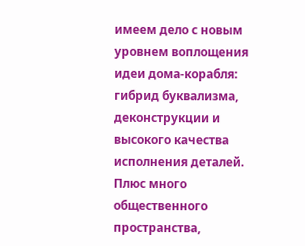имеем дело с новым уровнем воплощения идеи дома-корабля: гибрид буквализма, деконструкции и высокого качества исполнения деталей. Плюс много общественного пространства,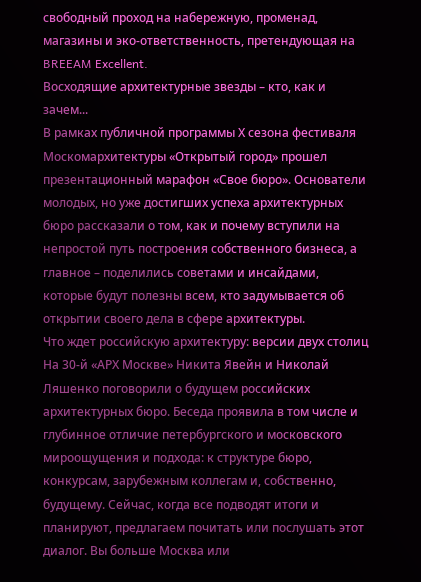свободный проход на набережную, променад, магазины и эко-ответственность, претендующая на BREEAM Excellent.
Восходящие архитектурные звезды – кто, как и зачем...
В рамках публичной программы Х сезона фестиваля Москомархитектуры «Открытый город» прошел презентационный марафон «Свое бюро». Основатели молодых, но уже достигших успеха архитектурных бюро рассказали о том, как и почему вступили на непростой путь построения собственного бизнеса, а главное – поделились советами и инсайдами, которые будут полезны всем, кто задумывается об открытии своего дела в сфере архитектуры.
Что ждет российскую архитектуру: версии двух столиц
На 30-й «АРХ Москве» Никита Явейн и Николай Ляшенко поговорили о будущем российских архитектурных бюро. Беседа проявила в том числе и глубинное отличие петербургского и московского мироощущения и подхода: к структуре бюро, конкурсам, зарубежным коллегам и, собственно, будущему. Сейчас, когда все подводят итоги и планируют, предлагаем почитать или послушать этот диалог. Вы больше Москва или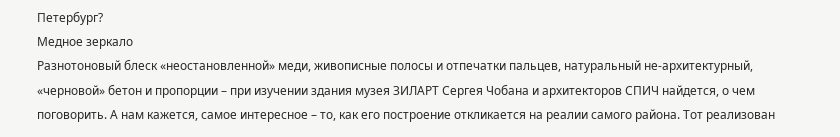Петербург?
Медное зеркало
Разнотоновый блеск «неостановленной» меди, живописные полосы и отпечатки пальцев, натуральный не-архитектурный, «черновой» бетон и пропорции – при изучении здания музея ЗИЛАРТ Сергея Чобана и архитекторов СПИЧ найдется, о чем поговорить. А нам кажется, самое интересное – то, как его построение откликается на реалии самого района. Тот реализован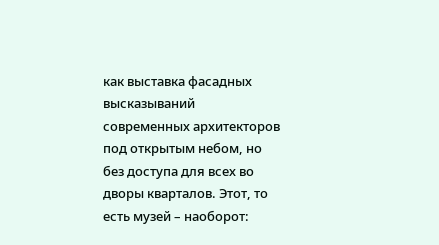как выставка фасадных высказываний современных архитекторов под открытым небом, но без доступа для всех во дворы кварталов. Этот, то есть музей – наоборот: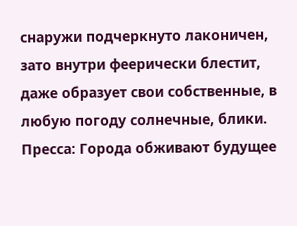снаружи подчеркнуто лаконичен, зато внутри феерически блестит, даже образует свои собственные, в любую погоду солнечные, блики.
Пресса: Города обживают будущее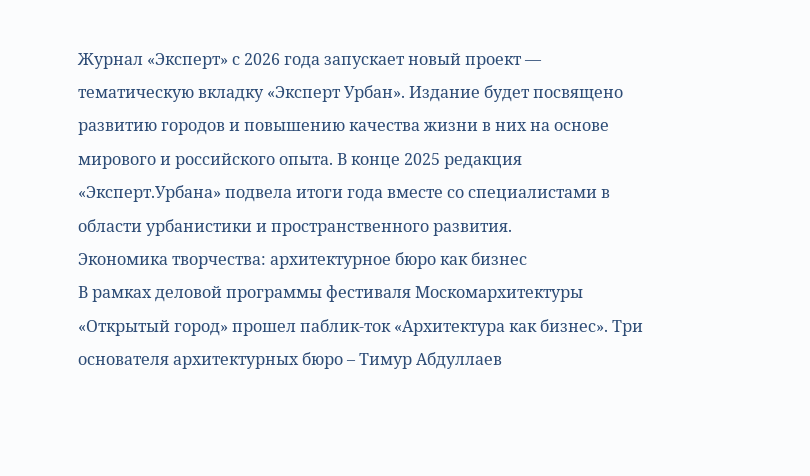Журнал «Эксперт» с 2026 года запускает новый проект — тематическую вкладку «Эксперт Урбан». Издание будет посвящено развитию городов и повышению качества жизни в них на основе мирового и российского опыта. В конце 2025 редакция «Эксперт.Урбана» подвела итоги года вместе со специалистами в области урбанистики и пространственного развития.
Экономика творчества: архитектурное бюро как бизнес
В рамках деловой программы фестиваля Москомархитектуры «Открытый город» прошел паблик-ток «Архитектура как бизнес». Три основателя архитектурных бюро – Тимур Абдуллаев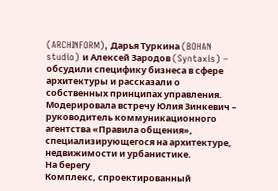(ARCHINFORM), Дарья Туркина (BOHAN studio) и Алексей Зародов (Syntaxis) – обсудили специфику бизнеса в сфере архитектуры и рассказали о собственных принципах управления. Модерировала встречу Юлия Зинкевич – руководитель коммуникационного агентства «Правила общения», специализирующегося на архитектуре, недвижимости и урбанистике.
На берегу
Комплекс, спроектированный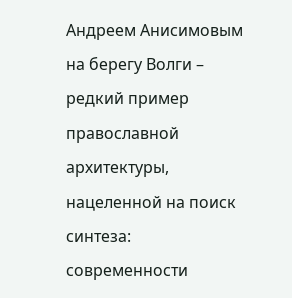Андреем Анисимовым на берегу Волги – редкий пример православной архитектуры, нацеленной на поиск синтеза: современности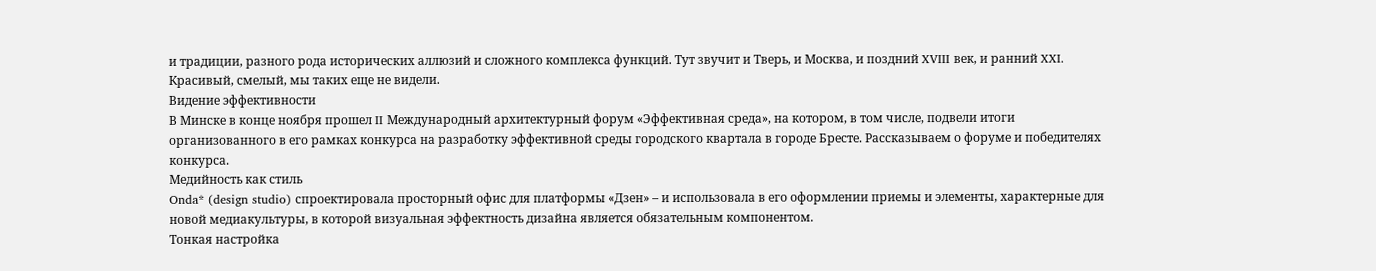и традиции, разного рода исторических аллюзий и сложного комплекса функций. Тут звучит и Тверь, и Москва, и поздний XVIII век, и ранний XXI. Красивый, смелый, мы таких еще не видели.
Видение эффективности
В Минске в конце ноября прошел II Международный архитектурный форум «Эффективная среда», на котором, в том числе, подвели итоги организованного в его рамках конкурса на разработку эффективной среды городского квартала в городе Бресте. Рассказываем о форуме и победителях конкурса.
Медийность как стиль
Onda* (design studio) спроектировала просторный офис для платформы «Дзен» – и использовала в его оформлении приемы и элементы, характерные для новой медиакультуры, в которой визуальная эффектность дизайна является обязательным компонентом.
Тонкая настройка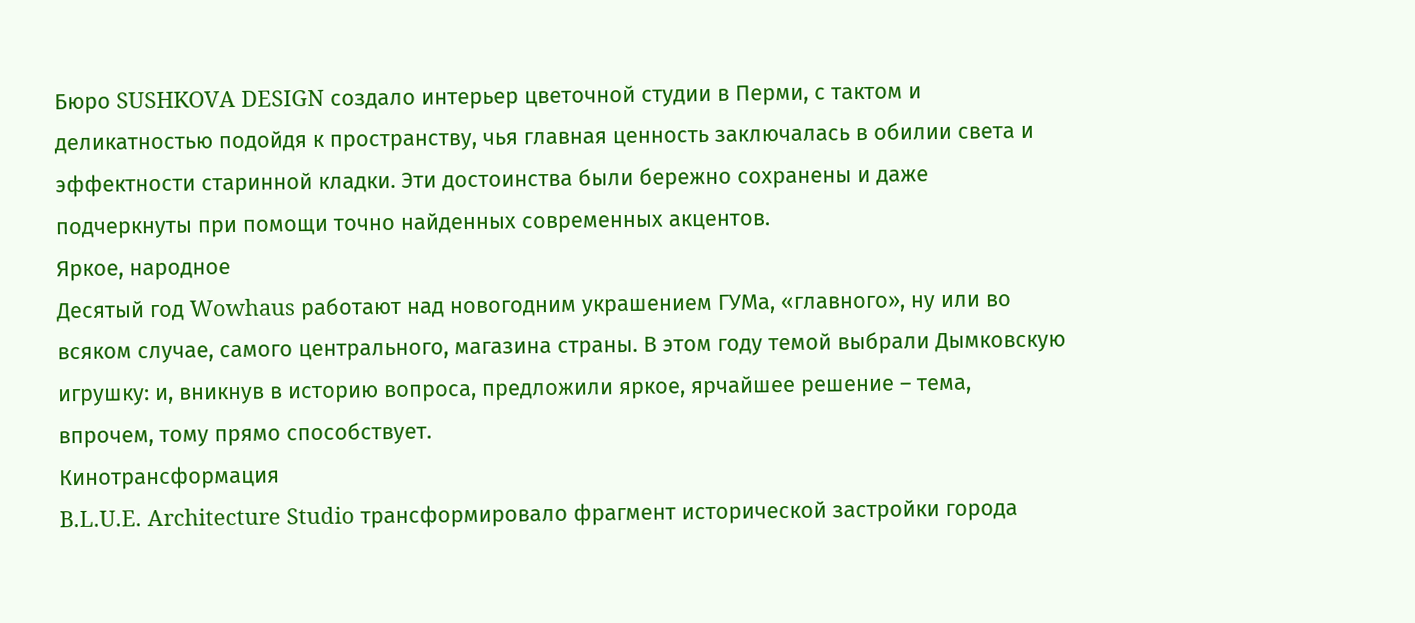Бюро SUSHKOVA DESIGN создало интерьер цветочной студии в Перми, с тактом и деликатностью подойдя к пространству, чья главная ценность заключалась в обилии света и эффектности старинной кладки. Эти достоинства были бережно сохранены и даже подчеркнуты при помощи точно найденных современных акцентов.
Яркое, народное
Десятый год Wowhaus работают над новогодним украшением ГУМа, «главного», ну или во всяком случае, самого центрального, магазина страны. В этом году темой выбрали Дымковскую игрушку: и, вникнув в историю вопроса, предложили яркое, ярчайшее решение – тема, впрочем, тому прямо способствует.
Кинотрансформация
B.L.U.E. Architecture Studio трансформировало фрагмент исторической застройки города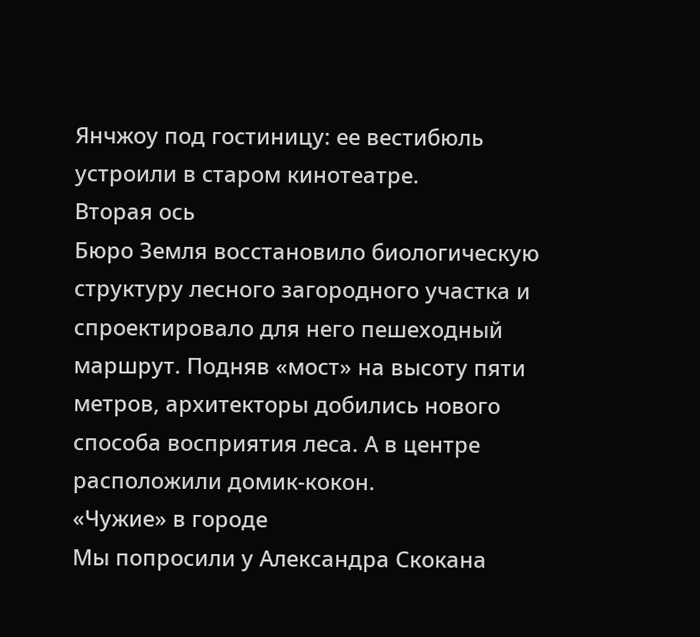Янчжоу под гостиницу: ее вестибюль устроили в старом кинотеатре.
Вторая ось
Бюро Земля восстановило биологическую структуру лесного загородного участка и спроектировало для него пешеходный маршрут. Подняв «мост» на высоту пяти метров, архитекторы добились нового способа восприятия леса. А в центре расположили домик-кокон.
«Чужие» в городе
Мы попросили у Александра Скокана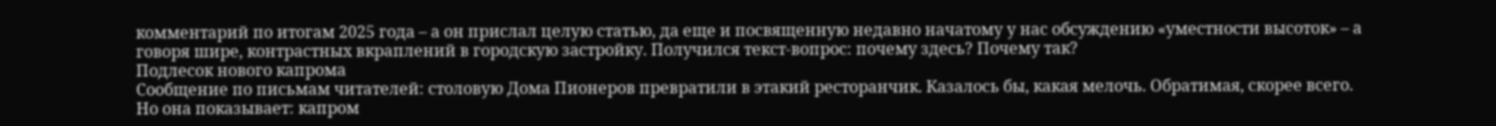комментарий по итогам 2025 года – а он прислал целую статью, да еще и посвященную недавно начатому у нас обсуждению «уместности высоток» – а говоря шире, контрастных вкраплений в городскую застройку. Получился текст-вопрос: почему здесь? Почему так?
Подлесок нового капрома
Сообщение по письмам читателей: столовую Дома Пионеров превратили в этакий ресторанчик. Казалось бы, какая мелочь. Обратимая, скорее всего. Но она показывает: капром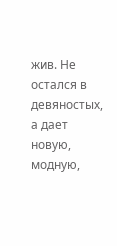жив. Не остался в девяностых, а дает новую, модную,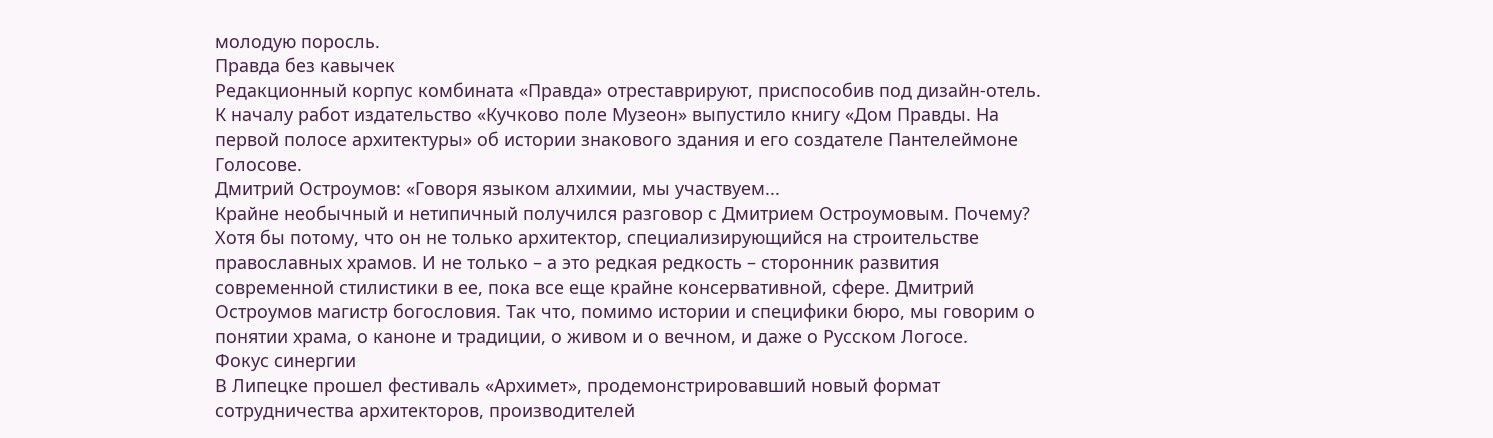молодую поросль.
Правда без кавычек
Редакционный корпус комбината «Правда» отреставрируют, приспособив под дизайн-отель. К началу работ издательство «Кучково поле Музеон» выпустило книгу «Дом Правды. На первой полосе архитектуры» об истории знакового здания и его создателе Пантелеймоне Голосове.
Дмитрий Остроумов: «Говоря языком алхимии, мы участвуем...
Крайне необычный и нетипичный получился разговор с Дмитрием Остроумовым. Почему? Хотя бы потому, что он не только архитектор, специализирующийся на строительстве православных храмов. И не только – а это редкая редкость – сторонник развития современной стилистики в ее, пока все еще крайне консервативной, сфере. Дмитрий Остроумов магистр богословия. Так что, помимо истории и специфики бюро, мы говорим о понятии храма, о каноне и традиции, о живом и о вечном, и даже о Русском Логосе.
Фокус синергии
В Липецке прошел фестиваль «Архимет», продемонстрировавший новый формат сотрудничества архитекторов, производителей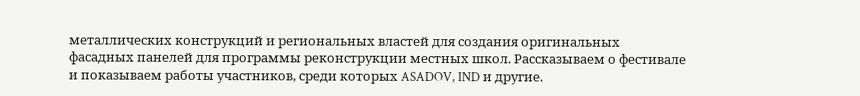металлических конструкций и региональных властей для создания оригинальных фасадных панелей для программы реконструкции местных школ. Рассказываем о фестивале и показываем работы участников, среди которых ASADOV, IND и другие.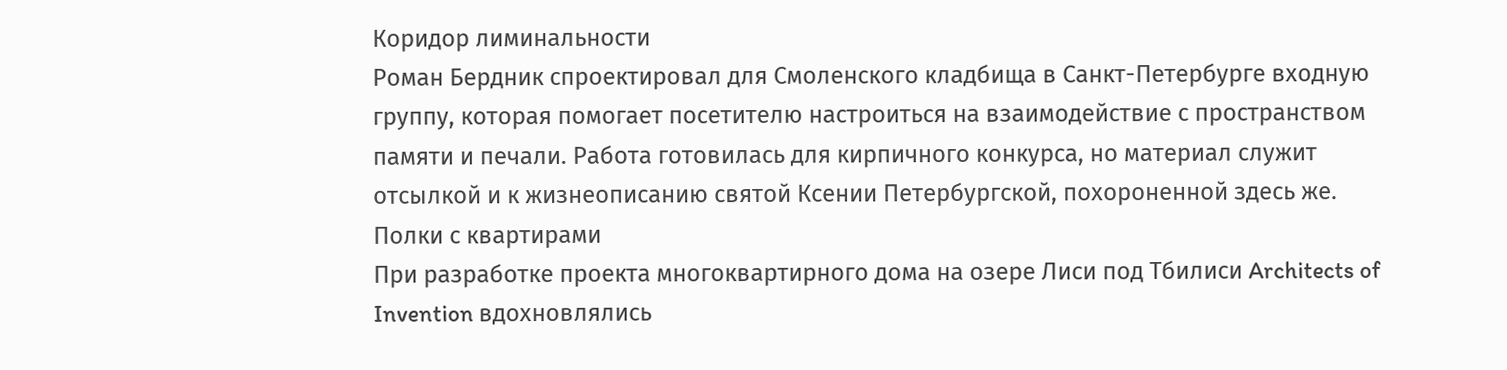Коридор лиминальности
Роман Бердник спроектировал для Смоленского кладбища в Санкт-Петербурге входную группу, которая помогает посетителю настроиться на взаимодействие с пространством памяти и печали. Работа готовилась для кирпичного конкурса, но материал служит отсылкой и к жизнеописанию святой Ксении Петербургской, похороненной здесь же.
Полки с квартирами
При разработке проекта многоквартирного дома на озере Лиси под Тбилиси Architects of Invention вдохновлялись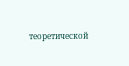теоретической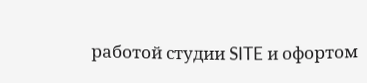работой студии SITE и офортом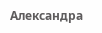Александра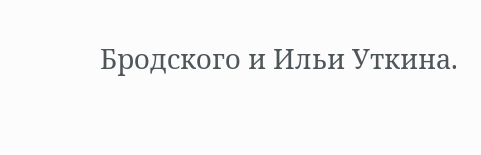Бродского и Ильи Уткина.